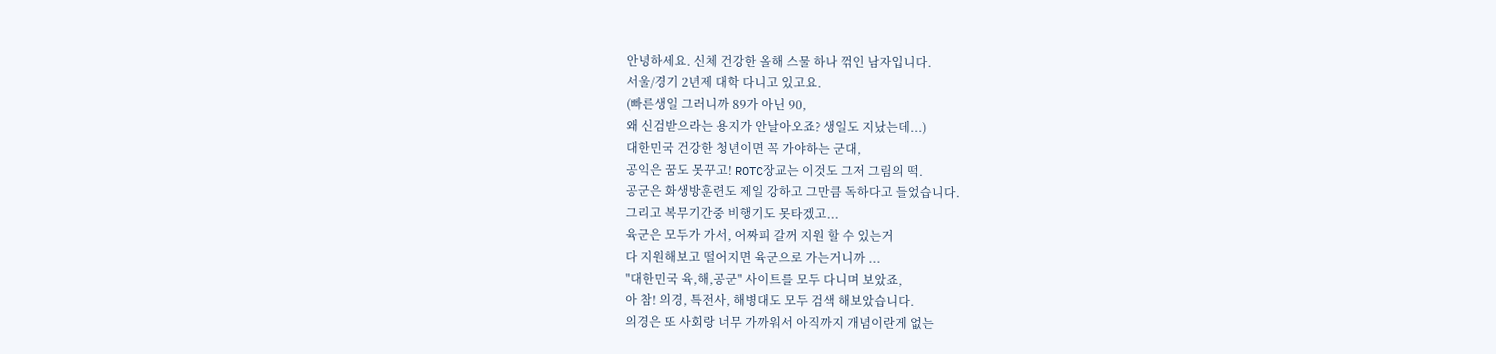안녕하세요. 신체 건강한 올해 스물 하나 꺾인 남자입니다.
서울/경기 2년제 대학 다니고 있고요.
(빠른생일 그러니까 89가 아닌 90,
왜 신검받으라는 용지가 안날아오죠? 생일도 지났는데...)
대한민국 건강한 청년이면 꼭 가야하는 군대,
공익은 꿈도 못꾸고! ROTC장교는 이것도 그저 그림의 떡.
공군은 화생방훈련도 제일 강하고 그만큼 독하다고 들었습니다.
그리고 복무기간중 비행기도 못타겠고...
육군은 모두가 가서, 어짜피 갈꺼 지원 할 수 있는거
다 지원해보고 떨어지면 육군으로 가는거니까 ...
"대한민국 육,해,공군" 사이트를 모두 다니며 보았죠,
아 참! 의경, 특전사, 해병대도 모두 검색 해보았습니다.
의경은 또 사회랑 너무 가까워서 아직까지 개념이란게 없는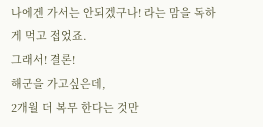나에겐 가서는 안되겠구나! 라는 맘을 독하게 먹고 접었죠.
그래서! 결론!
해군을 가고싶은데,
2개월 더 복무 한다는 것만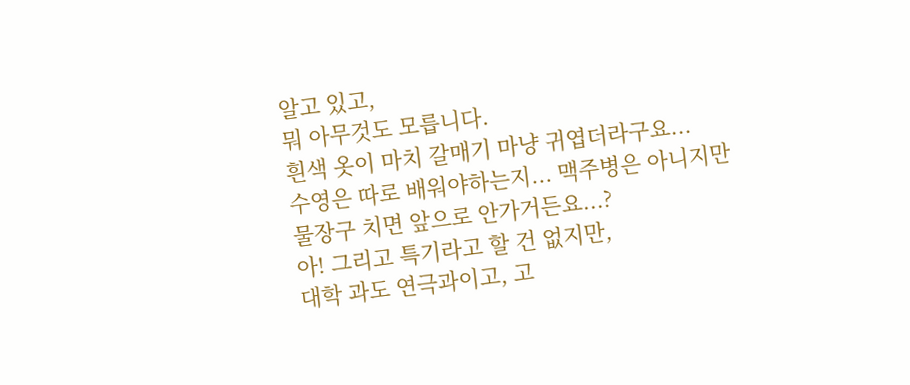알고 있고,
뭐 아무것도 모릅니다.
흰색 옷이 마치 갈매기 마냥 귀엽더라구요...
수영은 따로 배워야하는지... 맥주병은 아니지만
물장구 치면 앞으로 안가거든요...?
아! 그리고 특기라고 할 건 없지만,
대학 과도 연극과이고, 고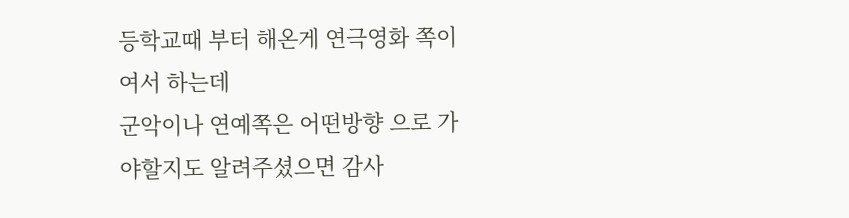등학교때 부터 해온게 연극영화 쪽이여서 하는데
군악이나 연예쪽은 어떤방향 으로 가야할지도 알려주셨으면 감사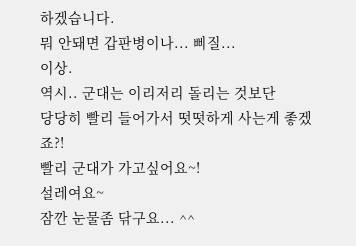하겠습니다.
뭐 안돼면 갑판병이나... 삐질...
이상.
역시.. 군대는 이리저리 돌리는 것보단
당당히 빨리 들어가서 떳떳하게 사는게 좋겠죠?!
빨리 군대가 가고싶어요~!
설레여요~
잠깐 눈물좀 닦구요... ^^